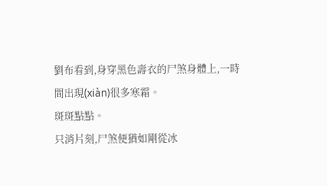劉布看到,身穿黑色壽衣的尸煞身體上,一時間出現(xiàn)很多寒霜。
斑斑點點。
只消片刻,尸煞便猶如剛從冰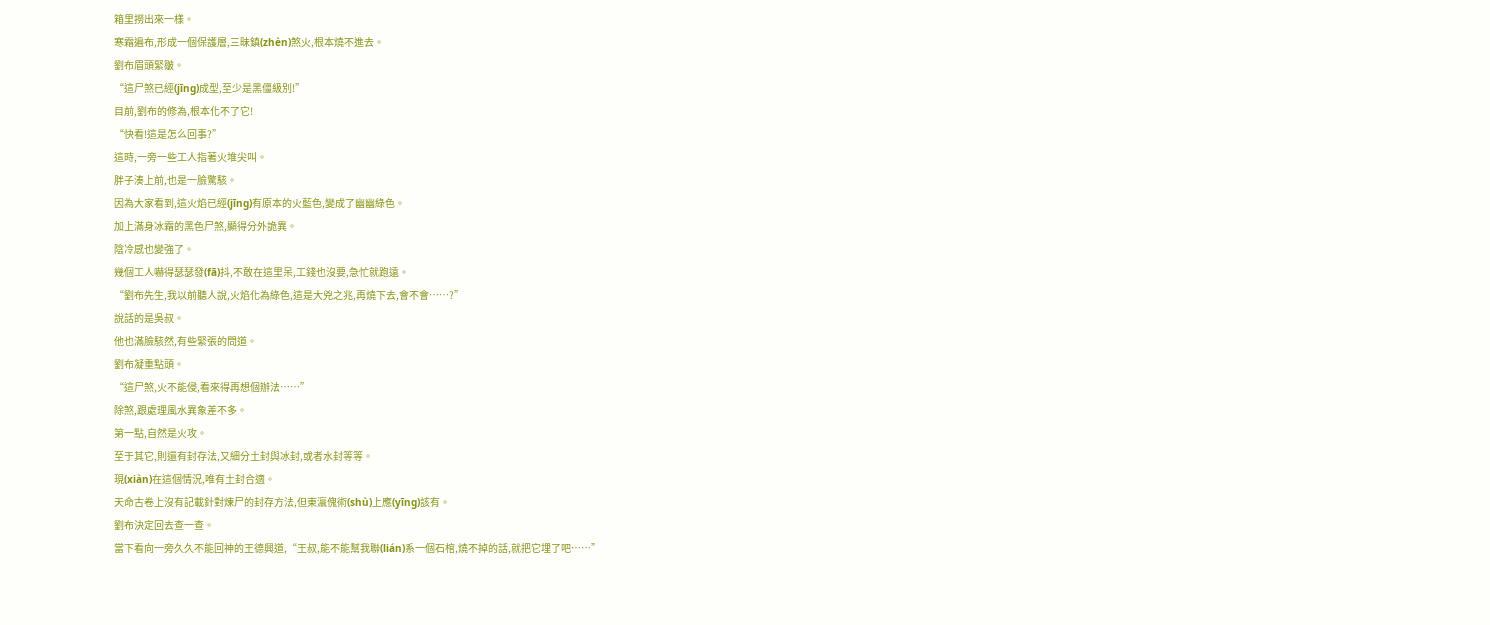箱里撈出來一樣。
寒霜遍布,形成一個保護層,三昧鎮(zhèn)煞火,根本燒不進去。
劉布眉頭緊皺。
“這尸煞已經(jīng)成型,至少是黑僵級別!”
目前,劉布的修為,根本化不了它!
“快看!這是怎么回事?”
這時,一旁一些工人指著火堆尖叫。
胖子湊上前,也是一臉驚駭。
因為大家看到,這火焰已經(jīng)有原本的火藍色,變成了幽幽綠色。
加上滿身冰霜的黑色尸煞,顯得分外詭異。
陰冷感也變強了。
幾個工人嚇得瑟瑟發(fā)抖,不敢在這里呆,工錢也沒要,急忙就跑遠。
“劉布先生,我以前聽人說,火焰化為綠色,這是大兇之兆,再燒下去,會不會……?”
說話的是吳叔。
他也滿臉駭然,有些緊張的問道。
劉布凝重點頭。
“這尸煞,火不能侵,看來得再想個辦法……”
除煞,跟處理風水異象差不多。
第一點,自然是火攻。
至于其它,則還有封存法,又細分土封與冰封,或者水封等等。
現(xiàn)在這個情況,唯有土封合適。
天命古卷上沒有記載針對煉尸的封存方法,但東瀛傀術(shù)上應(yīng)該有。
劉布決定回去查一查。
當下看向一旁久久不能回神的王德興道,“王叔,能不能幫我聯(lián)系一個石棺,燒不掉的話,就把它埋了吧……”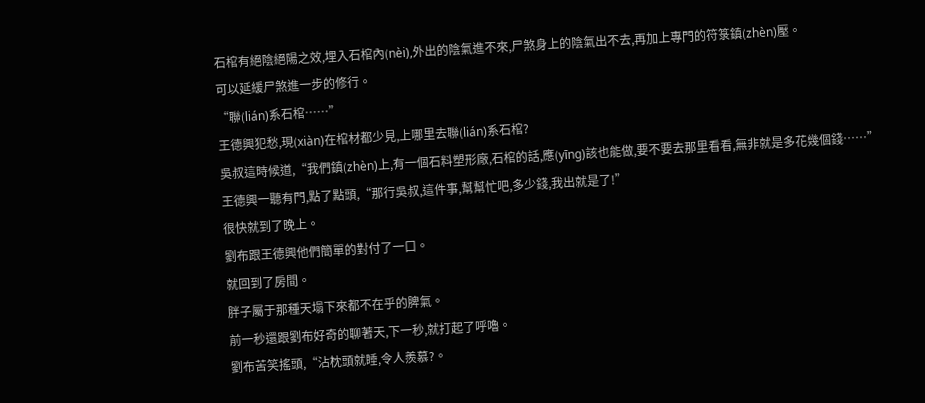石棺有絕陰絕陽之效,埋入石棺內(nèi),外出的陰氣進不來,尸煞身上的陰氣出不去,再加上專門的符箓鎮(zhèn)壓。
可以延緩尸煞進一步的修行。
“聯(lián)系石棺……”
王德興犯愁,現(xiàn)在棺材都少見,上哪里去聯(lián)系石棺?
吳叔這時候道,“我們鎮(zhèn)上,有一個石料塑形廠,石棺的話,應(yīng)該也能做,要不要去那里看看,無非就是多花幾個錢……”
王德興一聽有門,點了點頭,“那行吳叔,這件事,幫幫忙吧,多少錢,我出就是了!”
很快就到了晚上。
劉布跟王德興他們簡單的對付了一口。
就回到了房間。
胖子屬于那種天塌下來都不在乎的脾氣。
前一秒還跟劉布好奇的聊著天,下一秒,就打起了呼嚕。
劉布苦笑搖頭,“沾枕頭就睡,令人羨慕?。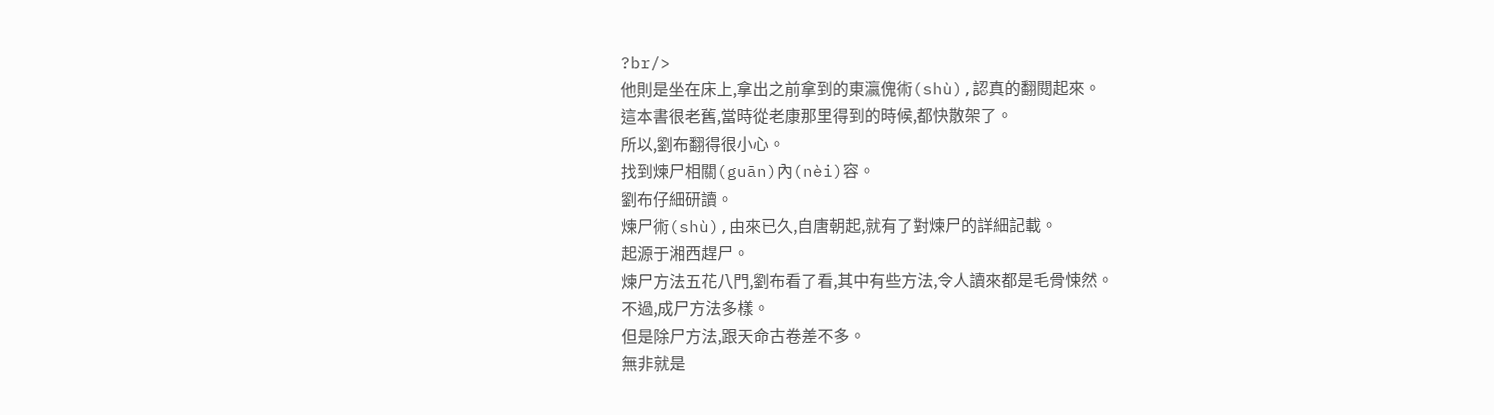?br/>
他則是坐在床上,拿出之前拿到的東瀛傀術(shù),認真的翻閱起來。
這本書很老舊,當時從老康那里得到的時候,都快散架了。
所以,劉布翻得很小心。
找到煉尸相關(guān)內(nèi)容。
劉布仔細研讀。
煉尸術(shù),由來已久,自唐朝起,就有了對煉尸的詳細記載。
起源于湘西趕尸。
煉尸方法五花八門,劉布看了看,其中有些方法,令人讀來都是毛骨悚然。
不過,成尸方法多樣。
但是除尸方法,跟天命古卷差不多。
無非就是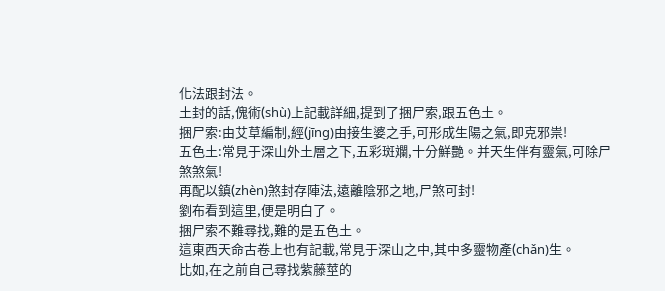化法跟封法。
土封的話,傀術(shù)上記載詳細,提到了捆尸索,跟五色土。
捆尸索:由艾草編制,經(jīng)由接生婆之手,可形成生陽之氣,即克邪祟!
五色土:常見于深山外土層之下,五彩斑斕,十分鮮艷。并天生伴有靈氣,可除尸煞煞氣!
再配以鎮(zhèn)煞封存陣法,遠離陰邪之地,尸煞可封!
劉布看到這里,便是明白了。
捆尸索不難尋找,難的是五色土。
這東西天命古卷上也有記載,常見于深山之中,其中多靈物產(chǎn)生。
比如,在之前自己尋找紫藤莖的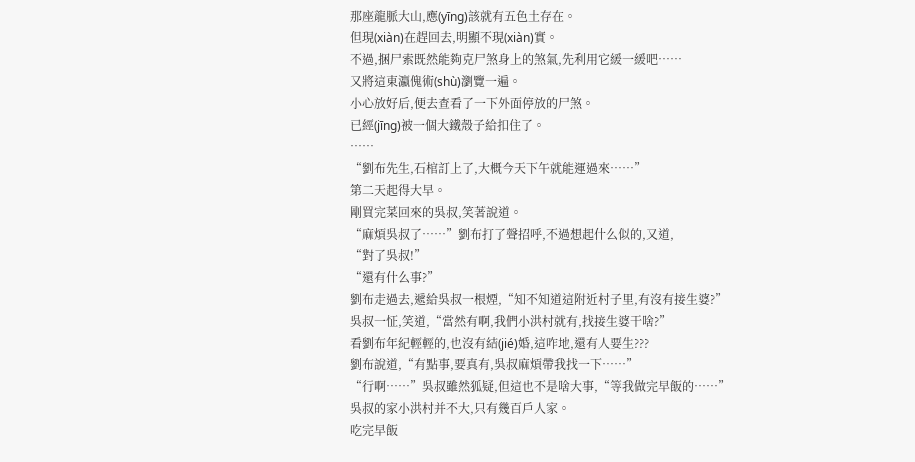那座龍脈大山,應(yīng)該就有五色土存在。
但現(xiàn)在趕回去,明顯不現(xiàn)實。
不過,捆尸索既然能夠克尸煞身上的煞氣,先利用它緩一緩吧……
又將這東瀛傀術(shù)瀏覽一遍。
小心放好后,便去查看了一下外面停放的尸煞。
已經(jīng)被一個大鐵殼子給扣住了。
……
“劉布先生,石棺訂上了,大概今天下午就能運過來……”
第二天起得大早。
剛買完菜回來的吳叔,笑著說道。
“麻煩吳叔了……”劉布打了聲招呼,不過想起什么似的,又道,
“對了吳叔!”
“還有什么事?”
劉布走過去,遞給吳叔一根煙,“知不知道這附近村子里,有沒有接生婆?”
吳叔一怔,笑道,“當然有啊,我們小洪村就有,找接生婆干啥?”
看劉布年紀輕輕的,也沒有結(jié)婚,這咋地,還有人要生???
劉布說道,“有點事,要真有,吳叔麻煩帶我找一下……”
“行啊……”吳叔雖然狐疑,但這也不是啥大事,“等我做完早飯的……”
吳叔的家小洪村并不大,只有幾百戶人家。
吃完早飯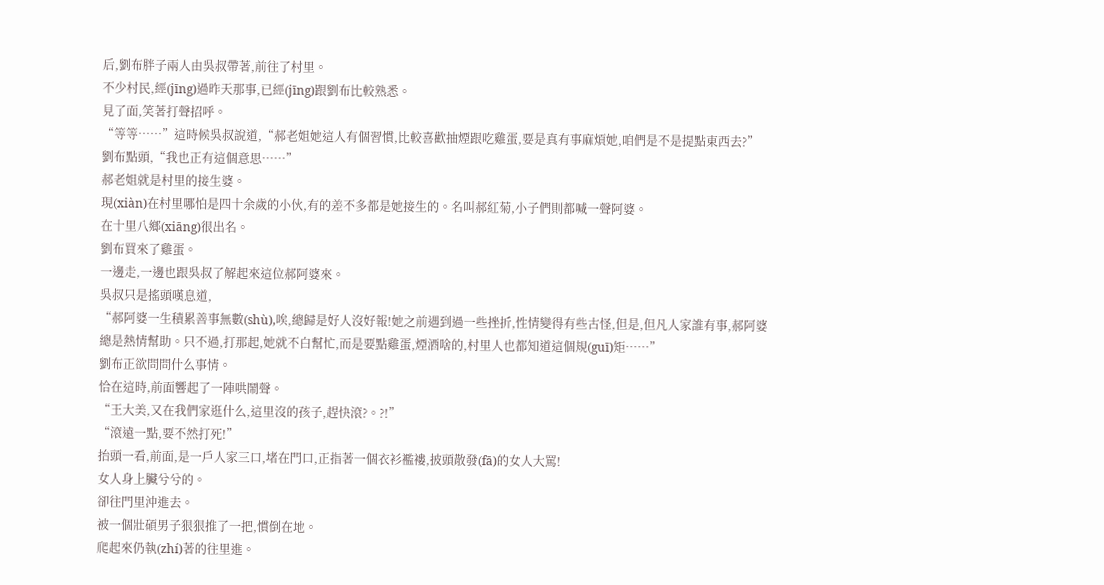后,劉布胖子兩人由吳叔帶著,前往了村里。
不少村民,經(jīng)過昨天那事,已經(jīng)跟劉布比較熟悉。
見了面,笑著打聲招呼。
“等等……”這時候吳叔說道,“郝老姐她這人有個習慣,比較喜歡抽煙跟吃雞蛋,要是真有事麻煩她,咱們是不是提點東西去?”
劉布點頭,“我也正有這個意思……”
郝老姐就是村里的接生婆。
現(xiàn)在村里哪怕是四十余歲的小伙,有的差不多都是她接生的。名叫郝紅菊,小子們則都喊一聲阿婆。
在十里八鄉(xiāng)很出名。
劉布買來了雞蛋。
一邊走,一邊也跟吳叔了解起來這位郝阿婆來。
吳叔只是搖頭嘆息道,
“郝阿婆一生積累善事無數(shù),唉,總歸是好人沒好報!她之前遇到過一些挫折,性情變得有些古怪,但是,但凡人家誰有事,郝阿婆總是熱情幫助。只不過,打那起,她就不白幫忙,而是要點雞蛋,煙酒啥的,村里人也都知道這個規(guī)矩……”
劉布正欲問問什么事情。
恰在這時,前面響起了一陣哄鬧聲。
“王大美,又在我們家逛什么,這里沒的孩子,趕快滾?。?!”
“滾遠一點,要不然打死!”
抬頭一看,前面,是一戶人家三口,堵在門口,正指著一個衣衫襤褸,披頭散發(fā)的女人大罵!
女人身上臟兮兮的。
卻往門里沖進去。
被一個壯碩男子狠狠推了一把,慣倒在地。
爬起來仍執(zhí)著的往里進。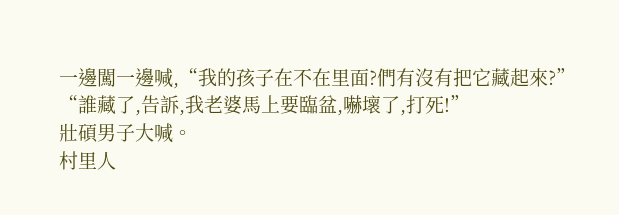一邊闖一邊喊,“我的孩子在不在里面?們有沒有把它藏起來?”
“誰藏了,告訴,我老婆馬上要臨盆,嚇壞了,打死!”
壯碩男子大喊。
村里人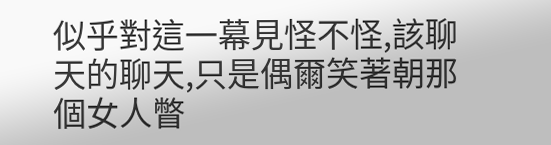似乎對這一幕見怪不怪,該聊天的聊天,只是偶爾笑著朝那個女人瞥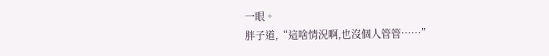一眼。
胖子道,“這啥情況啊,也沒個人管管……”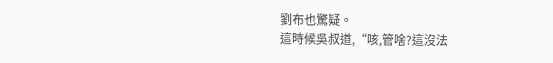劉布也驚疑。
這時候吳叔道,“咳,管啥?這沒法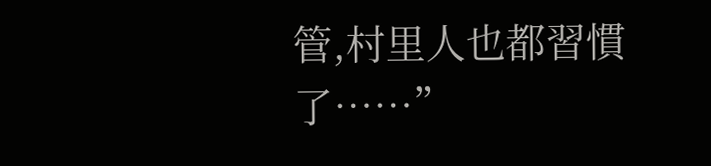管,村里人也都習慣了……”